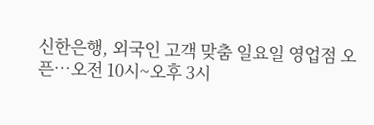신한은행, 외국인 고객 맞춤 일요일 영업점 오픈…오전 10시~오후 3시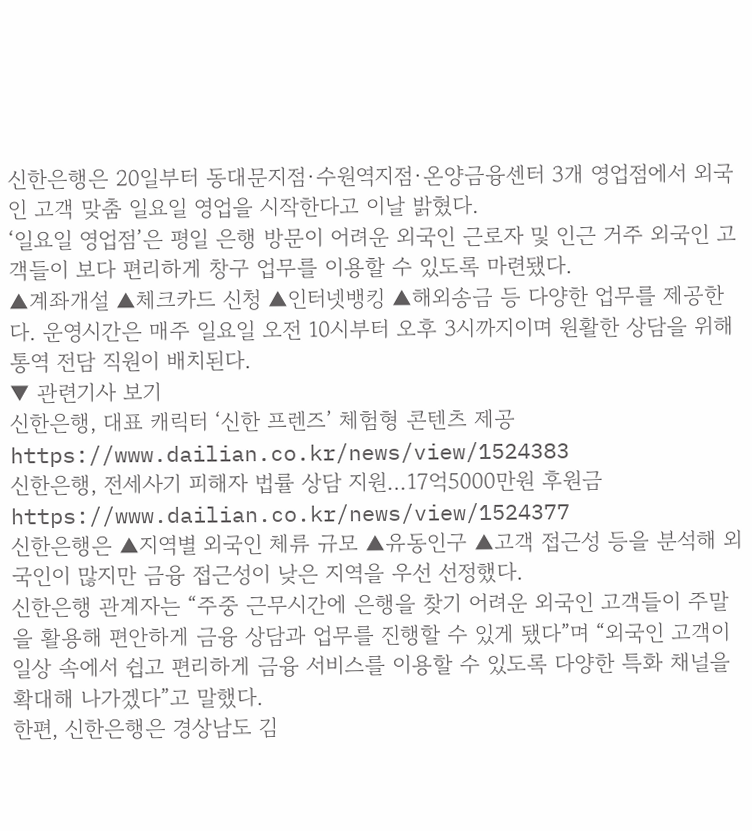신한은행은 20일부터 동대문지점·수원역지점·온양금융센터 3개 영업점에서 외국인 고객 맞춤 일요일 영업을 시작한다고 이날 밝혔다.
‘일요일 영업점’은 평일 은행 방문이 어려운 외국인 근로자 및 인근 거주 외국인 고객들이 보다 편리하게 창구 업무를 이용할 수 있도록 마련됐다.
▲계좌개설 ▲체크카드 신청 ▲인터넷뱅킹 ▲해외송금 등 다양한 업무를 제공한다. 운영시간은 매주 일요일 오전 10시부터 오후 3시까지이며 원활한 상담을 위해 통역 전담 직원이 배치된다.
▼ 관련기사 보기
신한은행, 대표 캐릭터 ‘신한 프렌즈’ 체험형 콘텐츠 제공
https://www.dailian.co.kr/news/view/1524383
신한은행, 전세사기 피해자 법률 상담 지원…17억5000만원 후원금
https://www.dailian.co.kr/news/view/1524377
신한은행은 ▲지역별 외국인 체류 규모 ▲유동인구 ▲고객 접근성 등을 분석해 외국인이 많지만 금융 접근성이 낮은 지역을 우선 선정했다.
신한은행 관계자는 “주중 근무시간에 은행을 찾기 어려운 외국인 고객들이 주말을 활용해 편안하게 금융 상담과 업무를 진행할 수 있게 됐다”며 “외국인 고객이 일상 속에서 쉽고 편리하게 금융 서비스를 이용할 수 있도록 다양한 특화 채널을 확대해 나가겠다”고 말했다.
한편, 신한은행은 경상남도 김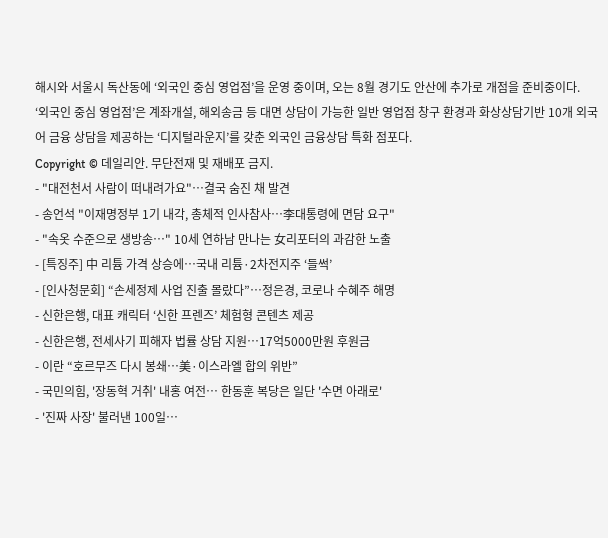해시와 서울시 독산동에 ‘외국인 중심 영업점’을 운영 중이며, 오는 8월 경기도 안산에 추가로 개점을 준비중이다.
‘외국인 중심 영업점’은 계좌개설, 해외송금 등 대면 상담이 가능한 일반 영업점 창구 환경과 화상상담기반 10개 외국어 금융 상담을 제공하는 ‘디지털라운지’를 갖춘 외국인 금융상담 특화 점포다.
Copyright © 데일리안. 무단전재 및 재배포 금지.
- "대전천서 사람이 떠내려가요"…결국 숨진 채 발견
- 송언석 "이재명정부 1기 내각, 총체적 인사참사…李대통령에 면담 요구"
- "속옷 수준으로 생방송…" 10세 연하남 만나는 女리포터의 과감한 노출
- [특징주] 中 리튬 가격 상승에…국내 리튬·2차전지주 ‘들썩’
- [인사청문회] “손세정제 사업 진출 몰랐다”…정은경, 코로나 수혜주 해명
- 신한은행, 대표 캐릭터 ‘신한 프렌즈’ 체험형 콘텐츠 제공
- 신한은행, 전세사기 피해자 법률 상담 지원…17억5000만원 후원금
- 이란 “호르무즈 다시 봉쇄…美·이스라엘 합의 위반”
- 국민의힘, '장동혁 거취' 내홍 여전… 한동훈 복당은 일단 '수면 아래로'
- '진짜 사장' 불러낸 100일…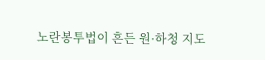노란봉투법이 흔든 원·하청 지도